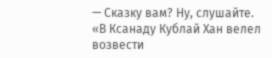— Сказку вам? Ну, слушайте. «В Ксанаду Кублай Хан велел возвести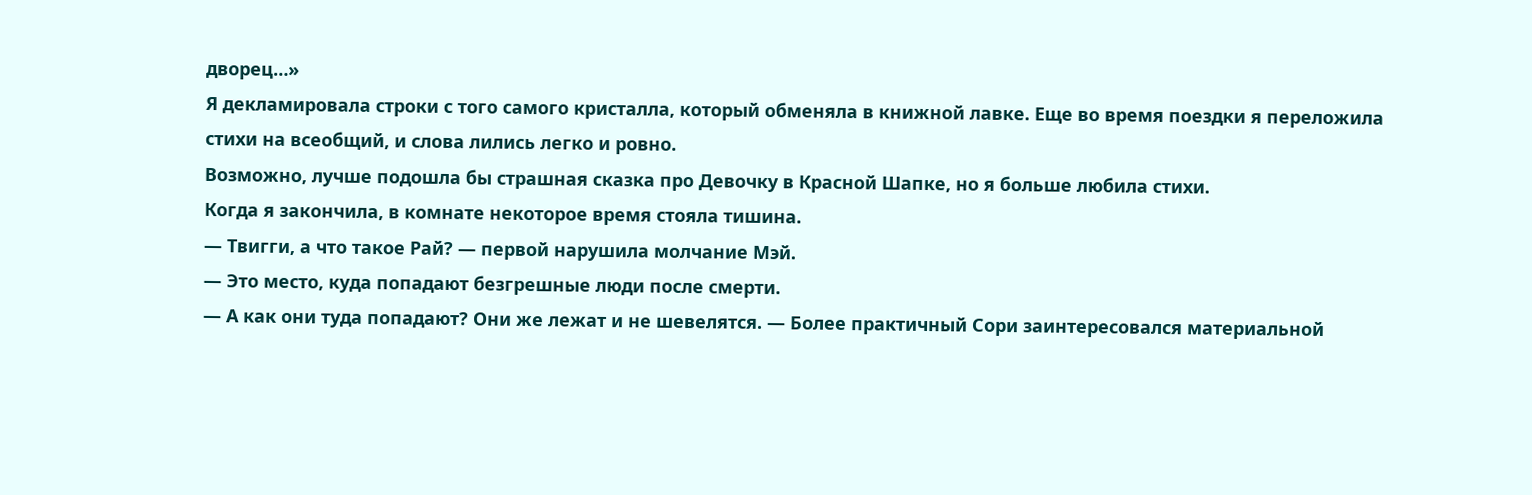дворец…»
Я декламировала строки с того самого кристалла, который обменяла в книжной лавке. Еще во время поездки я переложила стихи на всеобщий, и слова лились легко и ровно.
Возможно, лучше подошла бы страшная сказка про Девочку в Красной Шапке, но я больше любила стихи.
Когда я закончила, в комнате некоторое время стояла тишина.
— Твигги, а что такое Рай? — первой нарушила молчание Мэй.
— Это место, куда попадают безгрешные люди после смерти.
— А как они туда попадают? Они же лежат и не шевелятся. — Более практичный Сори заинтересовался материальной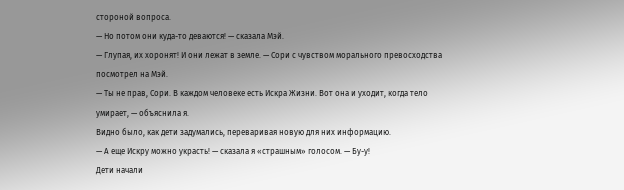стороной вопроса.
— Но потом они куда-то деваются! — сказала Мэй.
— Глупая, их хоронят! И они лежат в земле. — Сори с чувством морального превосходства посмотрел на Мэй.
— Ты не прав, Сори. В каждом человеке есть Искра Жизни. Вот она и уходит, когда тело умирает, — объяснила я.
Видно было, как дети задумались, переваривая новую для них информацию.
— А еще Искру можно украсть! — сказала я «страшным» голосом. — Бу-у!
Дети начали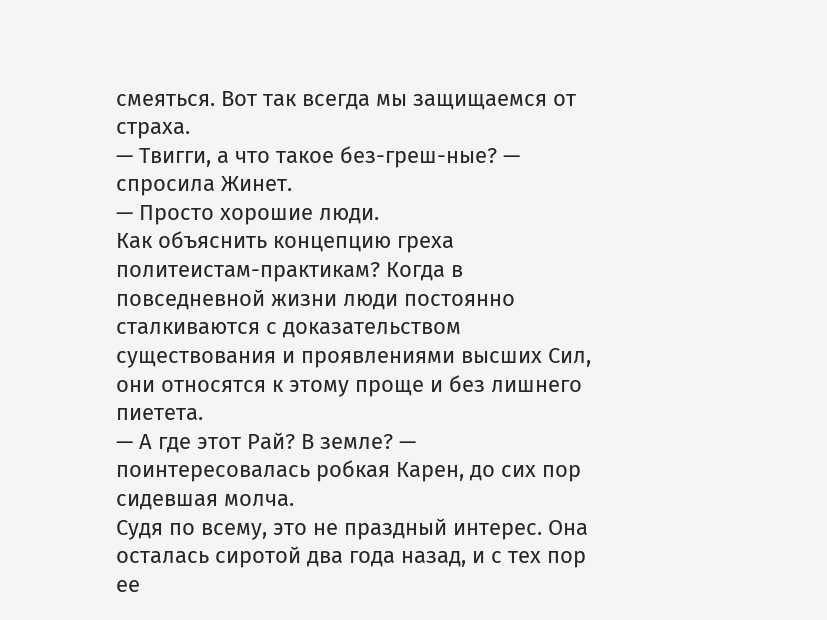смеяться. Вот так всегда мы защищаемся от страха.
— Твигги, а что такое без-греш-ные? — спросила Жинет.
— Просто хорошие люди.
Как объяснить концепцию греха политеистам-практикам? Когда в повседневной жизни люди постоянно сталкиваются с доказательством существования и проявлениями высших Сил, они относятся к этому проще и без лишнего пиетета.
— А где этот Рай? В земле? — поинтересовалась робкая Карен, до сих пор сидевшая молча.
Судя по всему, это не праздный интерес. Она осталась сиротой два года назад, и с тех пор ее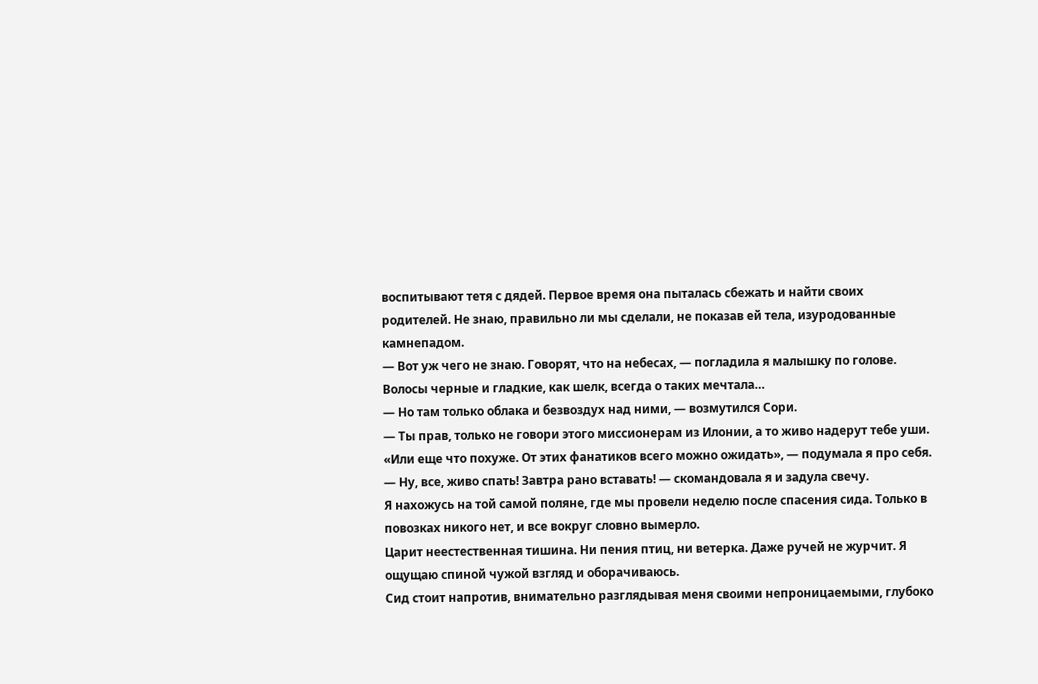воспитывают тетя с дядей. Первое время она пыталась сбежать и найти своих родителей. Не знаю, правильно ли мы сделали, не показав ей тела, изуродованные камнепадом.
— Вот уж чего не знаю. Говорят, что на небесах, — погладила я малышку по голове.
Волосы черные и гладкие, как шелк, всегда о таких мечтала…
— Но там только облака и безвоздух над ними, — возмутился Сори.
— Ты прав, только не говори этого миссионерам из Илонии, а то живо надерут тебе уши.
«Или еще что похуже. От этих фанатиков всего можно ожидать», — подумала я про себя.
— Ну, все, живо спать! Завтра рано вставать! — скомандовала я и задула свечу.
Я нахожусь на той самой поляне, где мы провели неделю после спасения сида. Только в повозках никого нет, и все вокруг словно вымерло.
Царит неестественная тишина. Ни пения птиц, ни ветерка. Даже ручей не журчит. Я ощущаю спиной чужой взгляд и оборачиваюсь.
Сид стоит напротив, внимательно разглядывая меня своими непроницаемыми, глубоко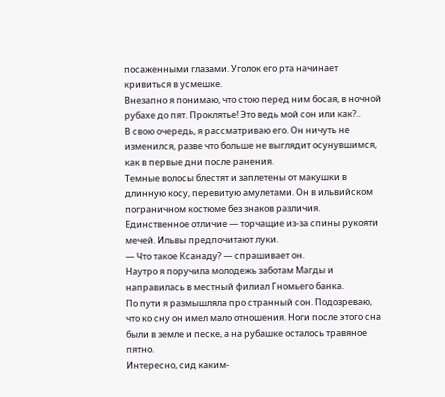посаженными глазами. Уголок его рта начинает кривиться в усмешке.
Внезапно я понимаю, что стою перед ним босая, в ночной рубахе до пят. Проклятье! Это ведь мой сон или как?..
В свою очередь, я рассматриваю его. Он ничуть не изменился, разве что больше не выглядит осунувшимся, как в первые дни после ранения.
Темные волосы блестят и заплетены от макушки в длинную косу, перевитую амулетами. Он в ильвийском пограничном костюме без знаков различия. Единственное отличие — торчащие из-за спины рукояти мечей. Ильвы предпочитают луки.
— Что такое Ксанаду? — спрашивает он.
Наутро я поручила молодежь заботам Магды и направилась в местный филиал Гномьего банка.
По пути я размышляла про странный сон. Подозреваю, что ко сну он имел мало отношения. Ноги после этого сна были в земле и песке, а на рубашке осталось травяное пятно.
Интересно, сид каким-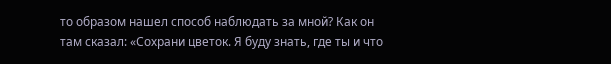то образом нашел способ наблюдать за мной? Как он там сказал: «Сохрани цветок. Я буду знать, где ты и что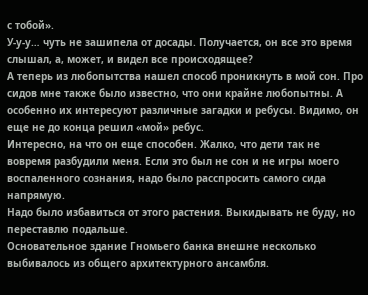с тобой».
У-у-у… чуть не зашипела от досады. Получается, он все это время слышал, а, может, и видел все происходящее?
А теперь из любопытства нашел способ проникнуть в мой сон. Про сидов мне также было известно, что они крайне любопытны. А особенно их интересуют различные загадки и ребусы. Видимо, он еще не до конца решил «мой» ребус.
Интересно, на что он еще способен. Жалко, что дети так не вовремя разбудили меня. Если это был не сон и не игры моего воспаленного сознания, надо было расспросить самого сида напрямую.
Надо было избавиться от этого растения. Выкидывать не буду, но переставлю подальше.
Основательное здание Гномьего банка внешне несколько выбивалось из общего архитектурного ансамбля.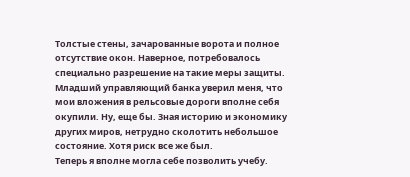Толстые стены, зачарованные ворота и полное отсутствие окон. Наверное, потребовалось специально разрешение на такие меры защиты.
Младший управляющий банка уверил меня, что мои вложения в рельсовые дороги вполне себя окупили. Ну, еще бы. Зная историю и экономику других миров, нетрудно сколотить небольшое состояние. Хотя риск все же был.
Теперь я вполне могла себе позволить учебу.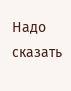Надо сказать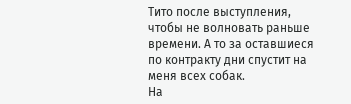Тито после выступления, чтобы не волновать раньше времени. А то за оставшиеся по контракту дни спустит на меня всех собак.
На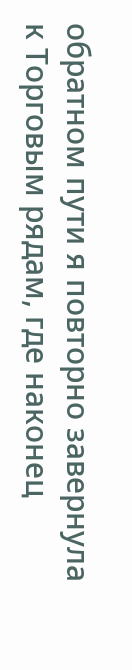обратном пути я повторно завернула к Торговым рядам, где наконец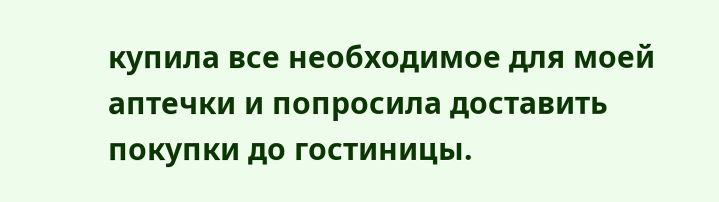купила все необходимое для моей аптечки и попросила доставить покупки до гостиницы.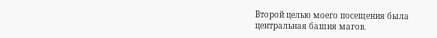Второй целью моего посещения была центральная башня магов.